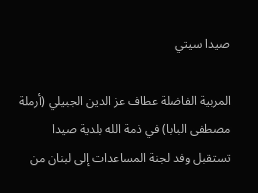صيدا سيتي

المربية الفاضلة عطاف عز الدين الجبيلي (أرملة مصطفى البابا) في ذمة الله بلدية صيدا تستقبل وفد لجنة المساعدات إلى لبنان من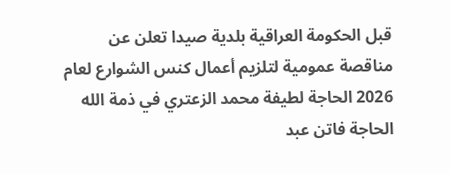قبل الحكومة العراقية بلدية صيدا تعلن عن مناقصة عمومية لتلزيم أعمال كنس الشوارع لعام 2026 الحاجة لطيفة محمد الزعتري في ذمة الله الحاجة فاتن عبد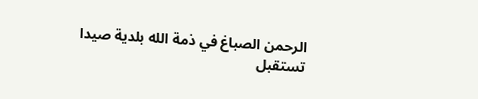الرحمن الصباغ في ذمة الله بلدية صيدا تستقبل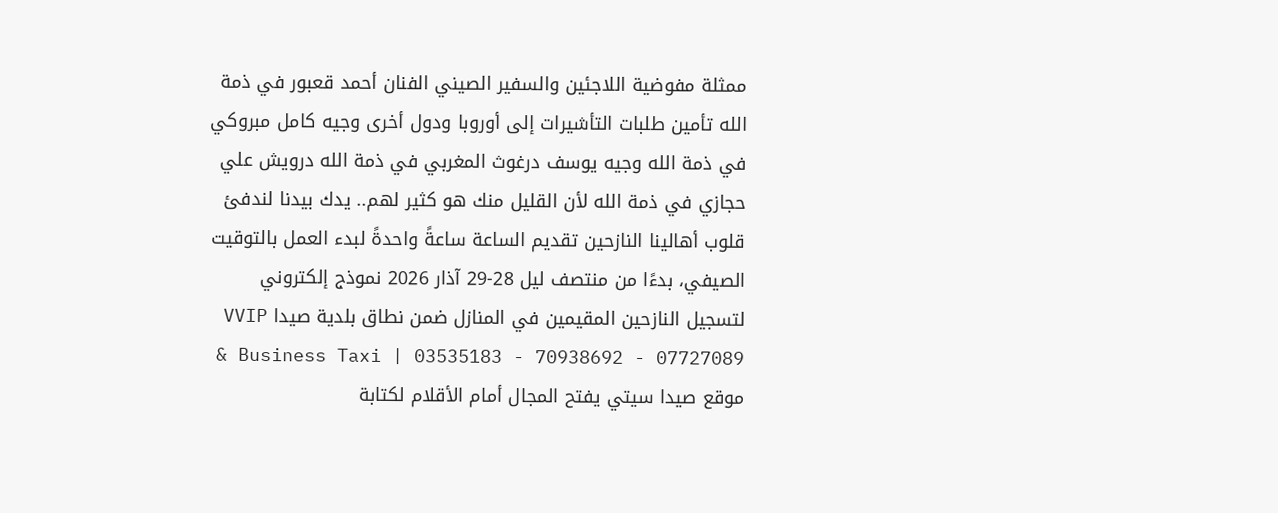ممثلة مفوضية اللاجئين والسفير الصيني الفنان أحمد قعبور في ذمة الله تأمين طلبات التأشيرات إلى أوروبا ودول أخرى وجيه كامل مبروكي في ذمة الله وجيه يوسف درغوث المغربي في ذمة الله درويش علي حجازي في ذمة الله لأن القليل منك هو كثير لهم.. يدك بيدنا لندفئ قلوب أهالينا النازحين تقديم الساعة ساعةً واحدةً لبدء العمل بالتوقيت الصيفي، بدءًا من منتصف ليل 28-29 آذار 2026 نموذج إلكتروني لتسجيل النازحين المقيمين في المنازل ضمن نطاق بلدية صيدا VVIP & Business Taxi | 03535183 - 70938692 - 07727089 موقع صيدا سيتي يفتح المجال أمام الأقلام لكتابة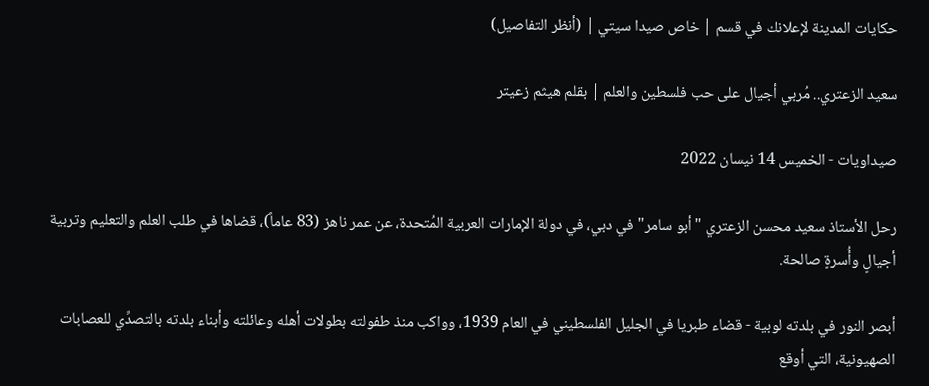حكايات المدينة لإعلانك في قسم | خاص صيدا سيتي | (أنظر التفاصيل)

سعيد الزعتري.. مُربي أجيال على حب فلسطين والعلم | بقلم هيثم زعيتر

صيداويات - الخميس 14 نيسان 2022

رحل الأستاذ سعيد محسن الزعتري "أبو سامر" في دبي، في دولة الإمارات العربية المُتحدة، عن عمر ناهز (83 عاماً)، قضاها في طلب العلم والتعليم وتربية أجيالٍ وأُسرةٍ صالحة.

أبصر النور في بلدته لوبية - قضاء طبريا في الجليل الفلسطيني في العام 1939، وواكب منذ طفولته بطولات أهله وعائلته وأبناء بلدته بالتصدِّي للعصابات الصهيونية، التي أوقع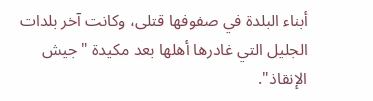أبناء البلدة في صفوفها قتلى، وكانت آخر بلدات الجليل التي غادرها أهلها بعد مكيدة "جيش الإنقاذ".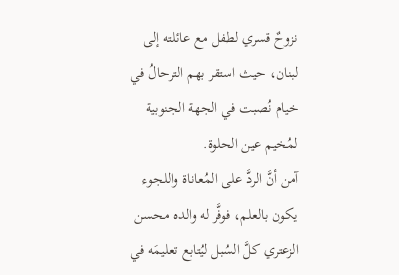نزوحٌ قسري لطفل مع عائلته إلى لبنان، حيث استقر بهم الترحالُ في خيام نُصبت في الجهة الجنوبية لمُخيم عين الحلوة.
آمن أنَّ الردَّ على المُعاناة واللجوء يكون بالعلم، فوفَّر له والده محسن الزعتري كلَّ السُبل ليُتابع تعليمَه في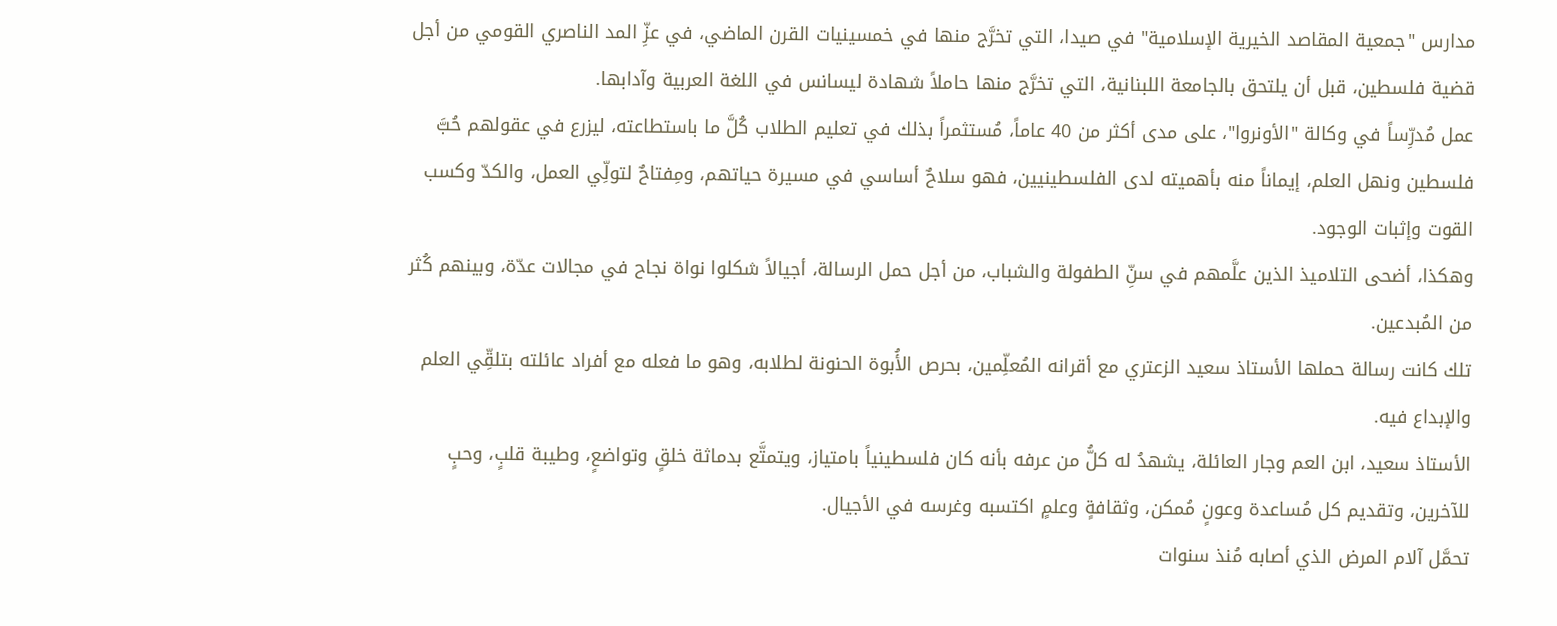مدارس "جمعية المقاصد الخيرية الإسلامية" في صيدا، التي تخرَّج منها في خمسينيات القرن الماضي، في عزِّ المد الناصري القومي من أجل قضية فلسطين، قبل أن يلتحق بالجامعة اللبنانية، التي تخرَّج منها حاملاً شهادة ليسانس في اللغة العربية وآدابها.
عمل مُدرِّساً في وكالة "الأونروا"، على مدى أكثر من 40 عاماً، مُستثمراً بذلك في تعليم الطلاب كُلَّ ما باستطاعته، ليزرع في عقولهم حُبَّ فلسطين ونهل العلم، إيماناً منه بأهميته لدى الفلسطينيين، فهو سلاحٌ أساسي في مسيرة حياتهم، ومِفتاحٌ لتولِّي العمل، والكدّ وكسب القوت وإثبات الوجود.
وهكذا، أضحى التلاميذ الذين علَّمهم في سنِّ الطفولة والشباب، من أجل حمل الرسالة، أجيالاً شكلوا نواة نجاح في مجالات عدّة، وبينهم كُثر من المُبدعين.
تلك كانت رسالة حملها الأستاذ سعيد الزعتري مع أقرانه المُعلِّمين، بحرص الأُبوة الحنونة لطلابه، وهو ما فعله مع أفراد عائلته بتلقِّي العلم والإبداع فيه.
الأستاذ سعيد، ابن العم وجار العائلة، يشهدُ له كلُّ من عرفه بأنه كان فلسطينياً بامتياز، ويتمتَّع بدماثة خلقٍ وتواضعٍ، وطيبة قلبٍ، وحبٍ للآخرين، وتقديم كل مُساعدة وعونٍ مُمكن، وثقافةٍ وعلمٍ اكتسبه وغرسه في الأجيال.
تحمَّل آلام المرض الذي أصابه مُنذ سنوات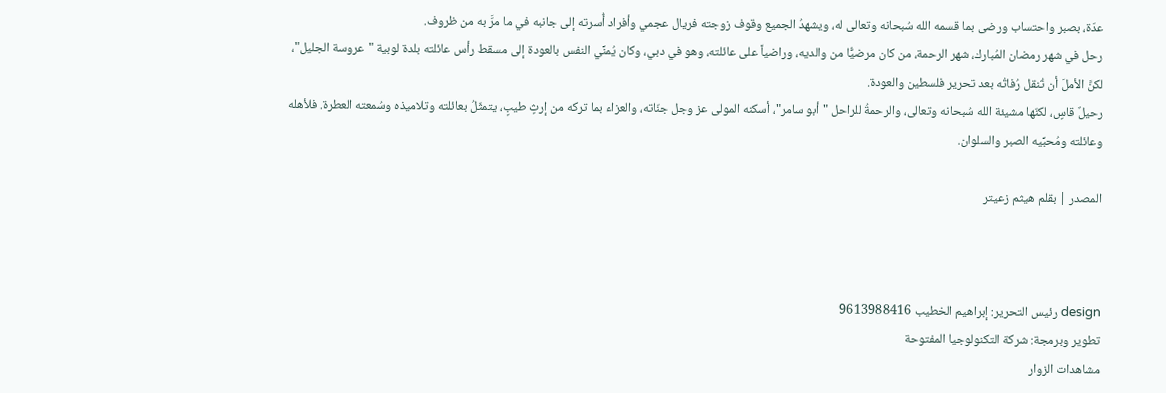عدّة، بصبر واحتساب ورضى بما قسمه الله سُبحانه وتعالى له، ويشهدُ الجميع وقوف زوجته فريال عجمي وأفراد أُسرته إلى جانبه في ما مرَّ به من ظروف.
رحل في شهر رمضان المُبارك، شهر الرحمة، من كان مرضيًّا من والديه، وراضياً على عائلته، وهو في دبي، وكان يُمنِّي النفس بالعودة إلى مسقط رأس عائلته بلدة لوبية "عروسة الجليل"، لكنَّ الأملَ أن تُنقل رُفاتُه بعد تحرير فلسطين والعودة.
رحيلٌ قاسٍ، لكنّها مشيئة الله سُبحانه وتعالى، والرحمةُ للراحل "أبو سامر"، أسكنه المولى عز وجل جنّاته، والعزاء بما تركه من إرثٍ طيبٍ، يتمثّلُ بعائلته وتلاميذه وسُمعته العطرة. فلأهله وعائلته ومُحبِّيه الصبر والسلوان.

المصدر | بقلم هيثم زعيتر



design رئيس التحرير: إبراهيم الخطيب 9613988416
تطوير وبرمجة: شركة التكنولوجيا المفتوحة
مشاهدات الزوار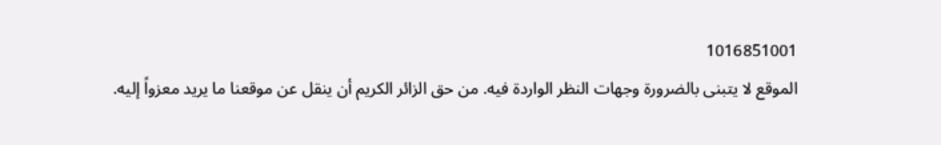1016851001
الموقع لا يتبنى بالضرورة وجهات النظر الواردة فيه. من حق الزائر الكريم أن ينقل عن موقعنا ما يريد معزواً إليه.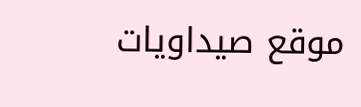موقع صيداويات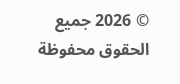© 2026 جميع الحقوق محفوظة